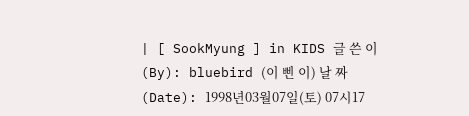| [ SookMyung ] in KIDS 글 쓴 이(By): bluebird (이 삔 이) 날 짜 (Date): 1998년03월07일(토) 07시17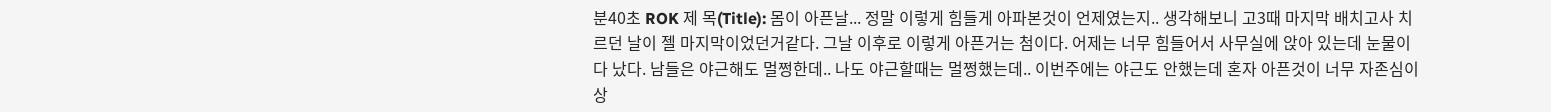분40초 ROK 제 목(Title): 몸이 아픈날... 정말 이렇게 힘들게 아파본것이 언제였는지.. 생각해보니 고3때 마지막 배치고사 치르던 날이 젤 마지막이었던거같다. 그날 이후로 이렇게 아픈거는 첨이다. 어제는 너무 힘들어서 사무실에 앉아 있는데 눈물이 다 났다. 남들은 야근해도 멀쩡한데.. 나도 야근할때는 멀쩡했는데.. 이번주에는 야근도 안했는데 혼자 아픈것이 너무 자존심이 상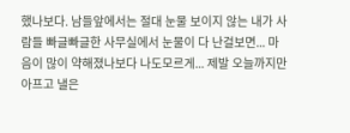했나보다. 남들앞에서는 절대 눈물 보이지 않는 내가 사람들 빠글빠글한 사무실에서 눈물이 다 난걸보면... 마음이 많이 약해졌나보다 나도모르게... 제발 오늘까지만 아프고 낼은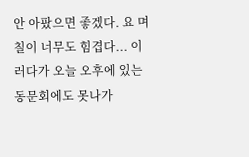안 아팠으면 좋겠다. 요 며칠이 너무도 힘겹다... 이러다가 오늘 오후에 있는 동문회에도 못나가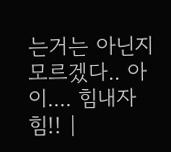는거는 아닌지 모르겠다.. 아이.... 힘내자 힘!! |